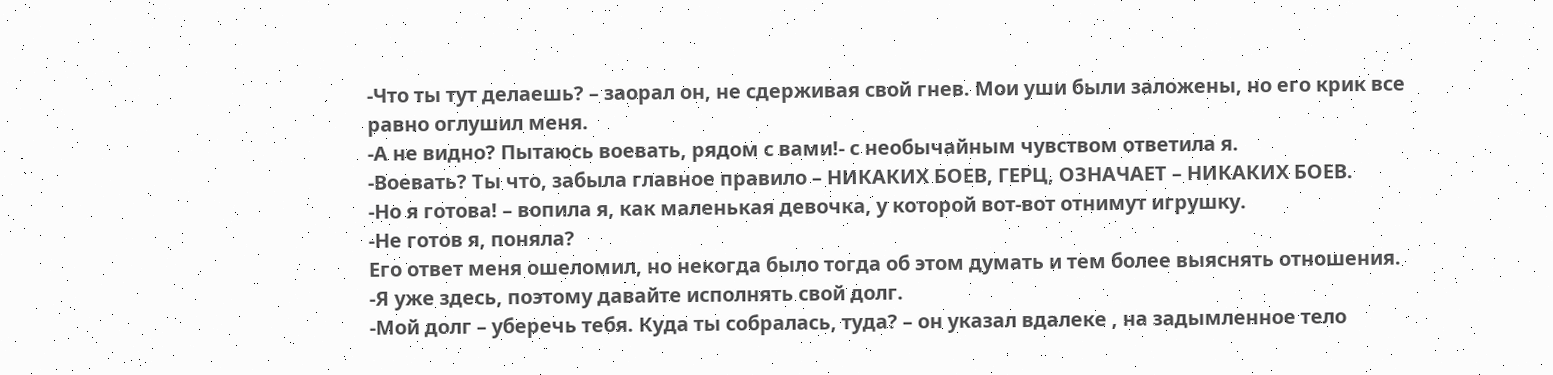-Что ты тут делаешь? – заорал он, не сдерживая свой гнев. Мои уши были заложены, но его крик все равно оглушил меня.
-А не видно? Пытаюсь воевать, рядом с вами!- с необычайным чувством ответила я.
-Воевать? Ты что, забыла главное правило – НИКАКИХ БОЕВ, ГЕРЦ, ОЗНАЧАЕТ – НИКАКИХ БОЕВ.
-Но я готова! – вопила я, как маленькая девочка, у которой вот-вот отнимут игрушку.
-Не готов я, поняла?
Его ответ меня ошеломил, но некогда было тогда об этом думать и тем более выяснять отношения.
-Я уже здесь, поэтому давайте исполнять свой долг.
-Мой долг – уберечь тебя. Куда ты собралась, туда? – он указал вдалеке , на задымленное тело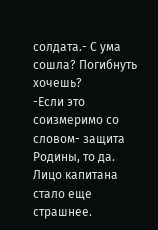солдата.- С ума сошла? Погибнуть хочешь?
-Если это соизмеримо со словом- защита Родины, то да.
Лицо капитана стало еще страшнее.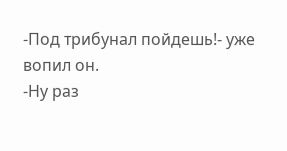-Под трибунал пойдешь!- уже вопил он.
-Ну раз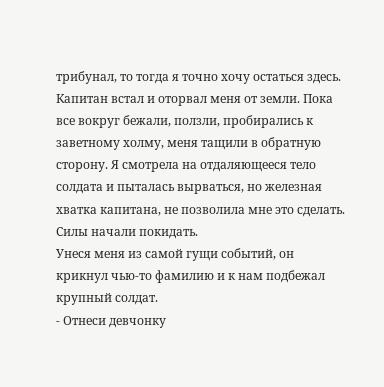трибунал, то тогда я точно хочу остаться здесь.
Капитан встал и оторвал меня от земли. Пока все вокруг бежали, ползли, пробирались к заветному холму, меня тащили в обратную сторону. Я смотрела на отдаляющееся тело солдата и пыталась вырваться, но железная хватка капитана, не позволила мне это сделать. Силы начали покидать.
Унеся меня из самой гущи событий, он крикнул чью-то фамилию и к нам подбежал крупный солдат.
- Отнеси девчонку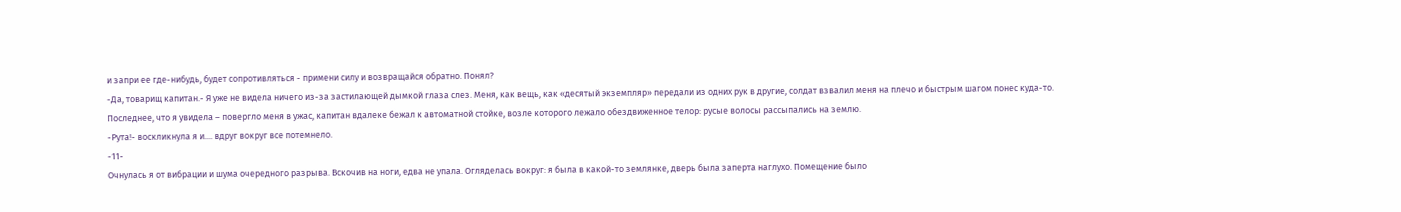и запри ее где-нибудь, будет сопротивляться - примени силу и возвращайся обратно. Понял?
-Да, товарищ капитан.- Я уже не видела ничего из-за застилающей дымкой глаза слез. Меня, как вещь, как «десятый экземпляр» передали из одних рук в другие, солдат взвалил меня на плечо и быстрым шагом понес куда-то. Последнее, что я увидела – повергло меня в ужас, капитан вдалеке бежал к автоматной стойке, возле которого лежало обездвиженное телор: русые волосы рассыпались на землю.
-Рута!- воскликнула я и.... вдруг вокруг все потемнело.
-11-
Очнулась я от вибрации и шума очередного разрыва. Вскочив на ноги, едва не упала. Огляделась вокруг: я была в какой-то землянке, дверь была заперта наглухо. Помещение было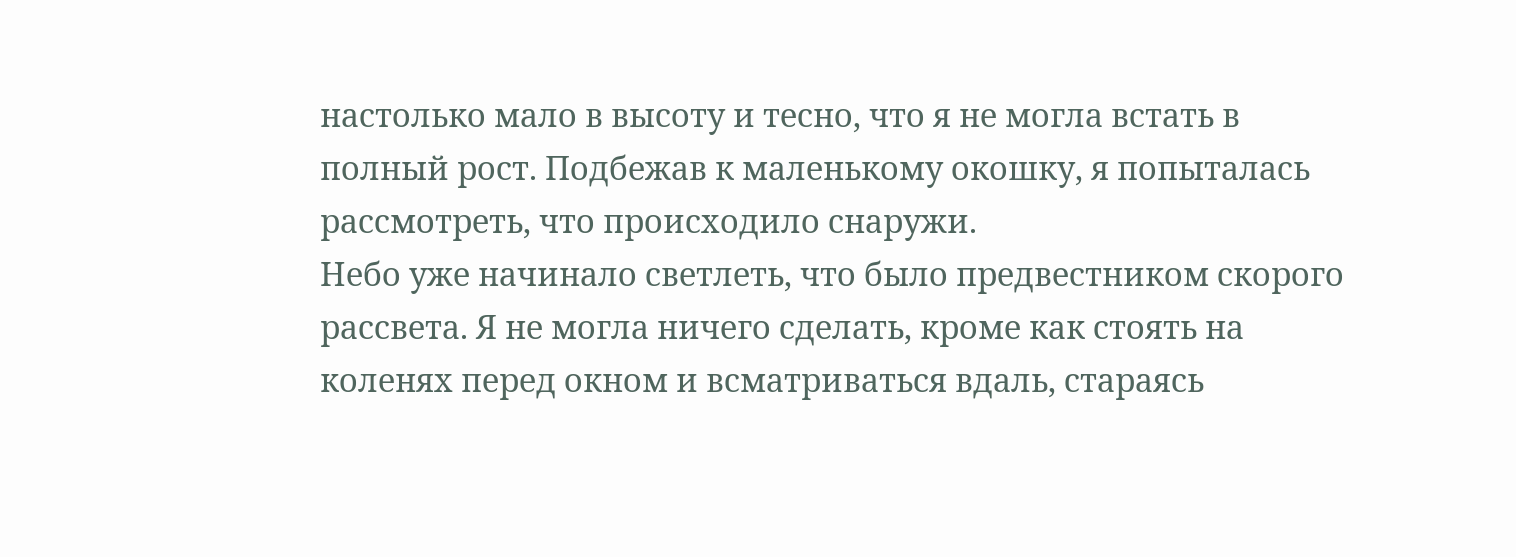настолько мало в высоту и тесно, что я не могла встать в полный рост. Подбежав к маленькому окошку, я попыталась рассмотреть, что происходило снаружи.
Небо уже начинало светлеть, что было предвестником скорого рассвета. Я не могла ничего сделать, кроме как стоять на коленях перед окном и всматриваться вдаль, стараясь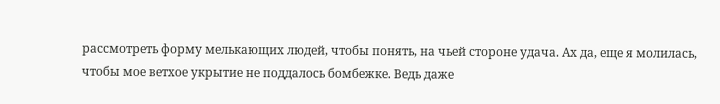рассмотреть форму мелькающих людей, чтобы понять, на чьей стороне удача. Ах да, еще я молилась, чтобы мое ветхое укрытие не поддалось бомбежке. Ведь даже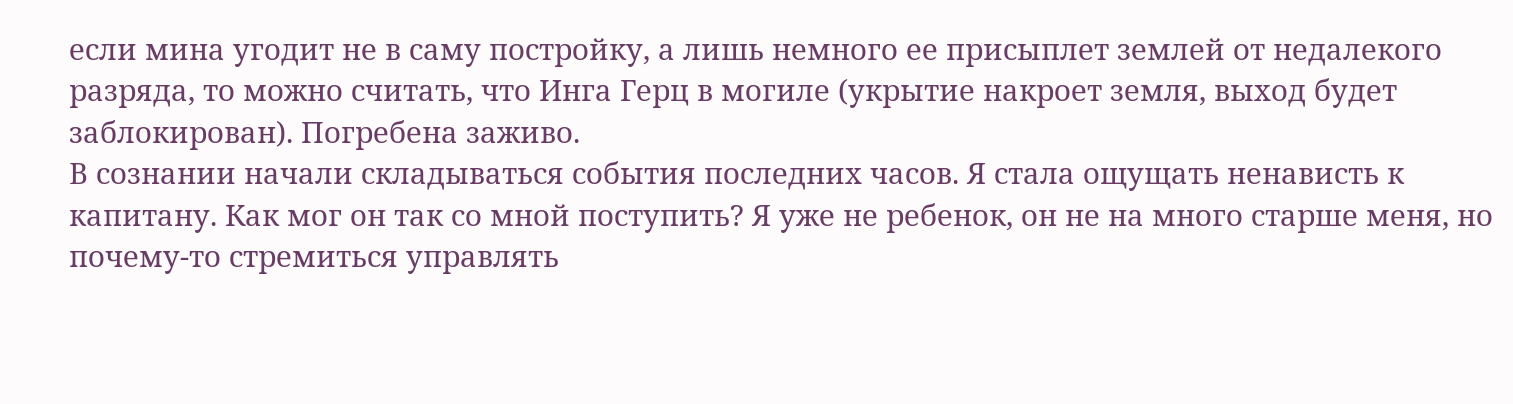если мина угодит не в саму постройку, а лишь немного ее присыплет землей от недалекого разряда, то можно считать, что Инга Герц в могиле (укрытие накроет земля, выход будет заблокирован). Погребена заживо.
В сознании начали складываться события последних часов. Я стала ощущать ненависть к капитану. Как мог он так со мной поступить? Я уже не ребенок, он не на много старше меня, но почему-то стремиться управлять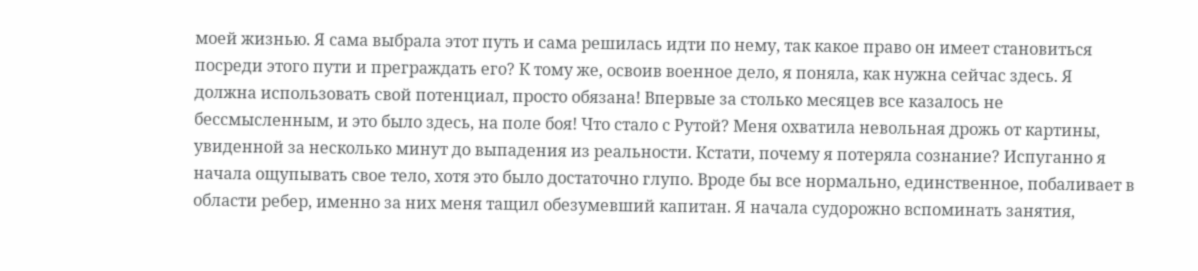моей жизнью. Я сама выбрала этот путь и сама решилась идти по нему, так какое право он имеет становиться посреди этого пути и преграждать его? К тому же, освоив военное дело, я поняла, как нужна сейчас здесь. Я должна использовать свой потенциал, просто обязана! Впервые за столько месяцев все казалось не бессмысленным, и это было здесь, на поле боя! Что стало с Рутой? Меня охватила невольная дрожь от картины, увиденной за несколько минут до выпадения из реальности. Кстати, почему я потеряла сознание? Испуганно я начала ощупывать свое тело, хотя это было достаточно глупо. Вроде бы все нормально, единственное, побаливает в области ребер, именно за них меня тащил обезумевший капитан. Я начала судорожно вспоминать занятия,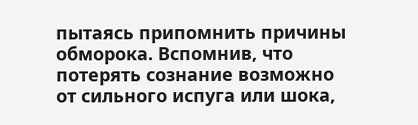пытаясь припомнить причины обморока. Вспомнив, что потерять сознание возможно от сильного испуга или шока,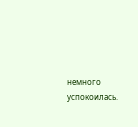немного успокоилась.